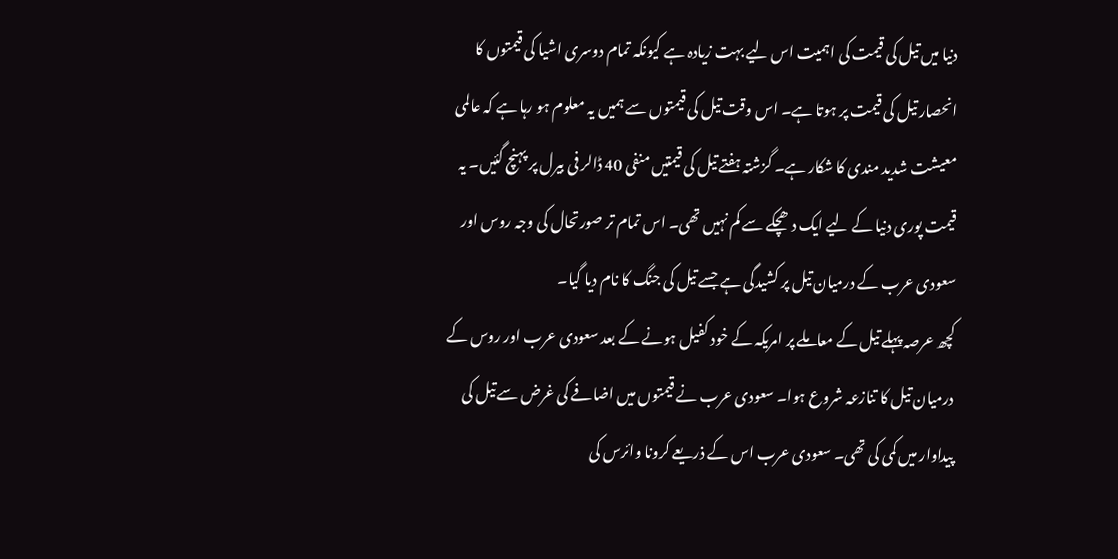دنیا میں تیل کی قیمت کی اہمیت اس لیے بہت زیادہ ہے کیونکہ تمام دوسری اشیا کی قیمتوں کا انحصار تیل کی قیمت پر ہوتا ہے۔ اس وقت تیل کی قیمتوں سے ہمیں یہ معلوم ہو رہا ہے کہ عالمی معیشت شدید مندی کا شکار ہے۔ گزشتہ ہفتے تیل کی قیمتیں منفی 40 ڈالر فی بیرل پر پہنچ گئیں۔ یہ قیمت پوری دنیا کے لیے ایک دھچکے سے کم نہیں تھی۔ اس تمام تر صورتحال کی وجہ روس اور سعودی عرب کے درمیان تیل پر کشیدگی ہے جسے تیل کی جنگ کا نام دیا گیا۔
کچھ عرصہ پہلے تیل کے معاملے پر امریکہ کے خود کفیل ہونے کے بعد سعودی عرب اور روس کے درمیان تیل کا تنازعہ شروع ہوا۔ سعودی عرب نے قیمتوں میں اضافے کی غرض سے تیل کی پیداوار میں کمی کی تھی۔ سعودی عرب اس کے ذریعے کرونا وائرس کی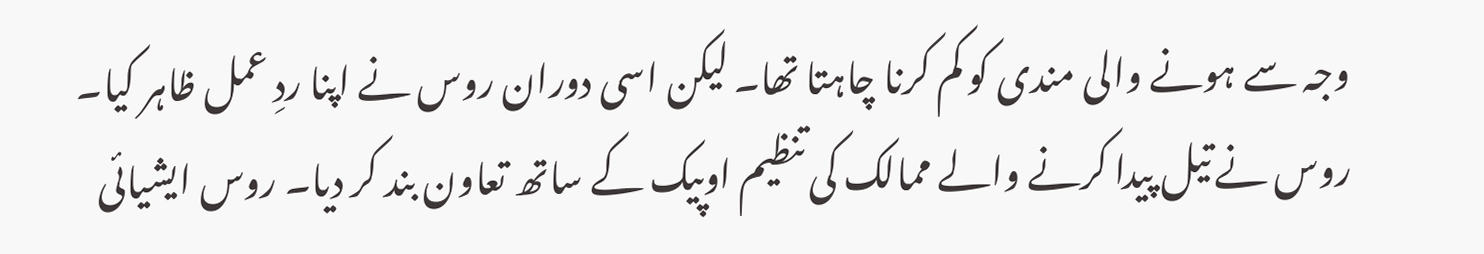وجہ سے ہونے والی مندی کو کم کرنا چاہتا تھا۔ لیکن اسی دوران روس نے اپنا ردِ عمل ظاہر کیا۔ روس نے تیل پیدا کرنے والے ممالک کی تنظیم اوپیک کے ساتھ تعاون بند کر دیا۔ روس ایشیائی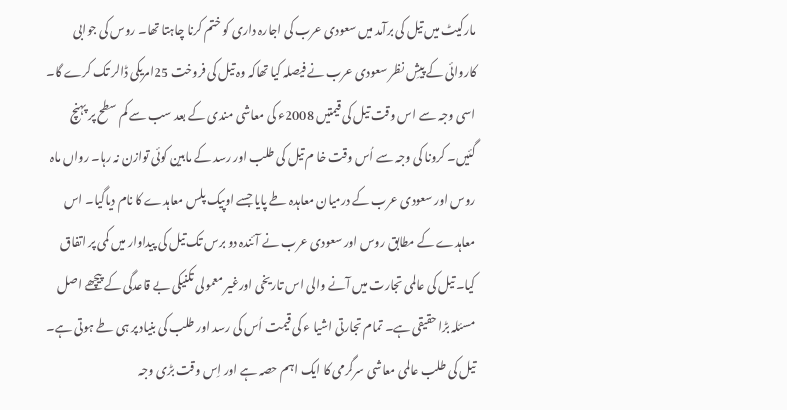مارکیٹ میں تیل کی برآمد میں سعودی عرب کی اجارہ داری کو ختم کرنا چاہتا تھا۔ روس کی جوابی کاروائی کے پیشِ نظر سعودی عرب نے فیصلہ کیا تھاکہ وہ تیل کی فروخت 25امریکی ڈالر تک کرے گا۔
اسی وجہ سے اس وقت تیل کی قیمتیں 2008ء کی معاشی مندی کے بعد سب سے کم سطح پر پہنچ گئیں۔ کرونا کی وجہ سے اُس وقت خا م تیل کی طلب اور رسد کے مابین کوئی توازن نہ رہا۔ رواں ماہ روس اور سعودی عرب کے درمیان معاہدہ طے پایا جسے اوپیک پلس معاہدے کا نام دیاگیا۔ اس معاہدے کے مطابق روس اور سعودی عرب نے آئندہ دو برس تک تیل کی پیداوار میں کمی پر اتفاق کیا۔ تیل کی عالمی تجارت میں آنے والی اس تاریخی اورغیر معمولی تکنیکی بے قاعدگی کے پیچھے اصل مسئلہ بڑا حقیقی ہے۔ تمام تجارتی اشیا ء کی قیمت اُس کی رسد اور طلب کی بنیاد پر ہی طے ہوتی ہے۔
تیل کی طلب عالمی معاشی سرگرمی کا ایک اہم حصہ ہے اور اِس وقت بڑی وجہ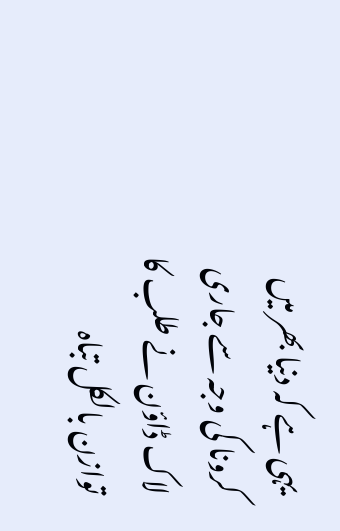یہی ہے کہ دنیا بھر میں کرونا کی وجہ سے جاری لاک ڈاؤن نے طلب کا توازن بالکل تباہ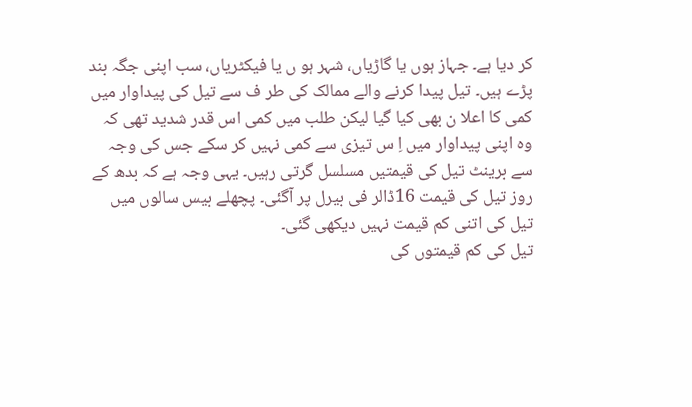کر دیا ہے۔ جہاز ہوں یا گاڑیاں، شہر ہو ں یا فیکٹریاں، سب اپنی جگہ بند پڑے ہیں۔ تیل پیدا کرنے والے ممالک کی طر ف سے تیل کی پیداوار میں کمی کا اعلا ن بھی کیا گیا لیکن طلب میں کمی اس قدر شدید تھی کہ وہ اپنی پیداوار میں اِ س تیزی سے کمی نہیں کر سکے جس کی وجہ سے برینٹ تیل کی قیمتیں مسلسل گرتی رہیں۔ یہی وجہ ہے کہ بدھ کے روز تیل کی قیمت 16ڈالر فی بیرل پر آگئی۔ پچھلے بیس سالوں میں تیل کی اتنی کم قیمت نہیں دیکھی گئی۔
تیل کی کم قیمتوں کی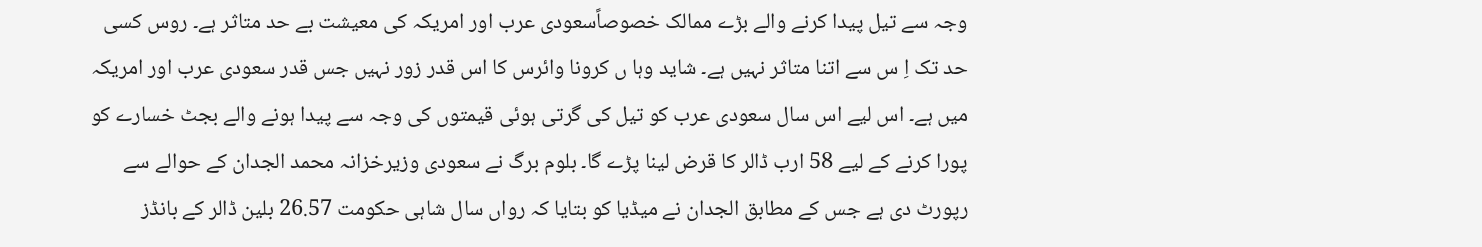وجہ سے تیل پیدا کرنے والے بڑے ممالک خصوصاًسعودی عرب اور امریکہ کی معیشت بے حد متاثر ہے۔ روس کسی حد تک اِ س سے اتنا متاثر نہیں ہے۔ شاید وہا ں کرونا وائرس کا اس قدر زور نہیں جس قدر سعودی عرب اور امریکہ میں ہے۔ اس لیے اس سال سعودی عرب کو تیل کی گرتی ہوئی قیمتوں کی وجہ سے پیدا ہونے والے بجٹ خسارے کو پورا کرنے کے لیے 58 ارب ڈالر کا قرض لینا پڑے گا۔ بلوم برگ نے سعودی وزیرخزانہ محمد الجدان کے حوالے سے رپورٹ دی ہے جس کے مطابق الجدان نے میڈیا کو بتایا کہ رواں سال شاہی حکومت 26.57 بلین ڈالر کے بانڈز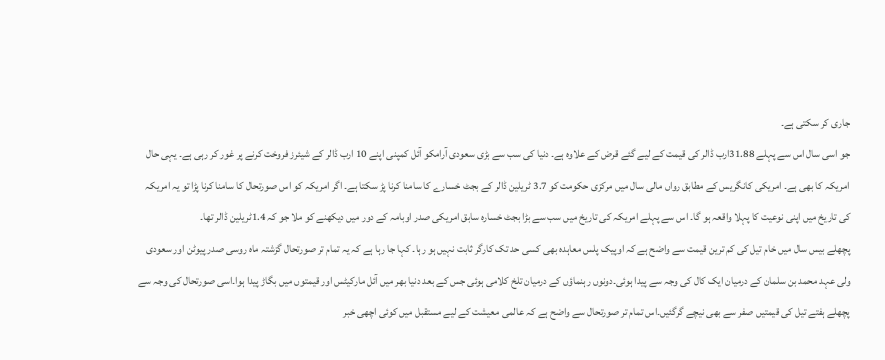جاری کر سکتی ہے۔
جو اسی سال اس سے پہلے 31.88ارب ڈالر کی قیمت کے لیے گئے قرض کے علاوہ ہے۔ دنیا کی سب سے بڑی سعودی آرامکو آئل کمپنی اپنے 10 ارب ڈالر کے شیئرز فروخت کرنے پر غور کر رہی ہے۔ یہی حال امریکہ کا بھی ہے۔ امریکی کانگریس کے مطابق رواں مالی سال میں مرکزی حکومت کو 3.7 ٹریلین ڈالر کے بجٹ خسارے کا سامنا کرنا پڑ سکتا ہے۔ اگر امریکہ کو اس صورتحال کا سامنا کرنا پڑا تو یہ امریکہ کی تاریخ میں اپنی نوعیت کا پہلا واقعہ ہو گا۔ اس سے پہلے امریکہ کی تاریخ میں سب سے بڑا بجٹ خسارہ سابق امریکی صدر اوبامہ کے دور میں دیکھنے کو ملا جو کہ 1.4ٹریلین ڈالر تھا۔
پچھلے بیس سال میں خام تیل کی کم ترین قیمت سے واضح ہے کہ اوپیک پلس معاہدہ بھی کسی حد تک کارگر ثابت نہیں ہو رہا۔ کہا جا رہا ہے کہ یہ تمام تر صورتحال گزشتہ ماہ روسی صدر پیوٹن اور سعودی ولی عہد محمد بن سلمان کے درمیان ایک کال کی وجہ سے پیدا ہوئی۔دونوں رہنماؤں کے درمیان تلخ کلامی ہوئی جس کے بعد دنیا بھر میں آئل مارکیٹس اور قیمتوں میں بگاڑ پیدا ہوا۔اسی صورتحال کی وجہ سے پچھلے ہفتے تیل کی قیمتیں صفر سے بھی نیچے گرگئیں۔اس تمام تر صورتحال سے واضح ہے کہ عالمی معیشت کے لیے مستقبل میں کوئی اچھی خبر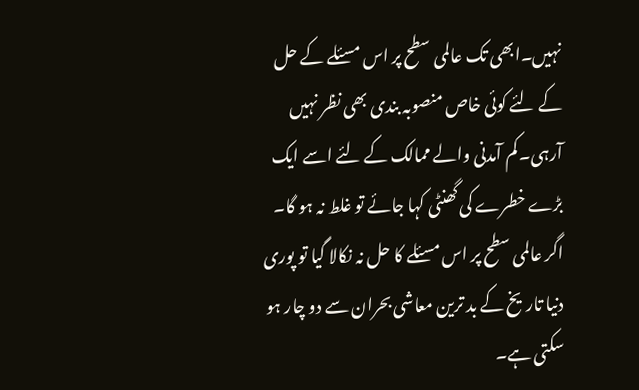نہیں۔ابھی تک عالمی سطح پر اس مسئلے کے حل کے لئے کوئی خاص منصوبہ بندی بھی نظر نہیں آرہی۔ کم آمدنی والے ممالک کے لئے اسے ایک بڑے خطرے کی گھنٹی کہا جائے تو غلط نہ ہو گا۔ اگر عالمی سطح پر اس مسئلے کا حل نہ نکالا گیا تو پوری دنیا تاریخ کے بد ترین معاشی بحران سے دو چار ہو سکتی ہے۔